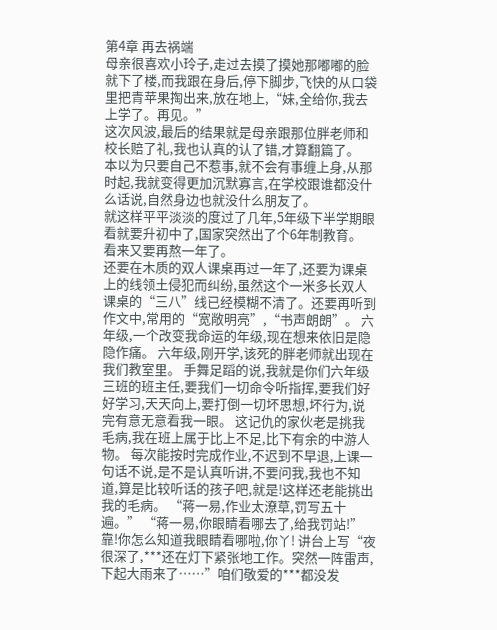第4章 再去祸端
母亲很喜欢小玲子,走过去摸了摸她那嘟嘟的脸就下了楼,而我跟在身后,停下脚步,飞快的从口袋里把青苹果掏出来,放在地上,“妹,全给你,我去上学了。再见。”
这次风波,最后的结果就是母亲跟那位胖老师和校长赔了礼,我也认真的认了错,才算翻篇了。
本以为只要自己不惹事,就不会有事缠上身,从那时起,我就变得更加沉默寡言,在学校跟谁都没什么话说,自然身边也就没什么朋友了。
就这样平平淡淡的度过了几年,5年级下半学期眼看就要升初中了,国家突然出了个6年制教育。
看来又要再熬一年了。
还要在木质的双人课桌再过一年了,还要为课桌上的线领土侵犯而纠纷,虽然这个一米多长双人课桌的“三八”线已经模糊不清了。还要再听到作文中,常用的“宽敞明亮”,“书声朗朗”。 六年级,一个改变我命运的年级,现在想来依旧是隐隐作痛。 六年级,刚开学,该死的胖老师就出现在我们教室里。 手舞足蹈的说,我就是你们六年级三班的班主任,要我们一切命令听指挥,要我们好好学习,天天向上,要打倒一切坏思想,坏行为,说完有意无意看我一眼。 这记仇的家伙老是挑我毛病,我在班上属于比上不足,比下有余的中游人物。 每次能按时完成作业,不迟到不早退,上课一句话不说,是不是认真听讲,不要问我,我也不知道,算是比较听话的孩子吧,就是!这样还老能挑出我的毛病。 “蒋一易,作业太潦草,罚写五十遍。” “蒋一易,你眼睛看哪去了,给我罚站!”靠!你怎么知道我眼睛看哪啦,你丫! 讲台上写“夜很深了,***还在灯下紧张地工作。突然一阵雷声,下起大雨来了……”咱们敬爱的***都没发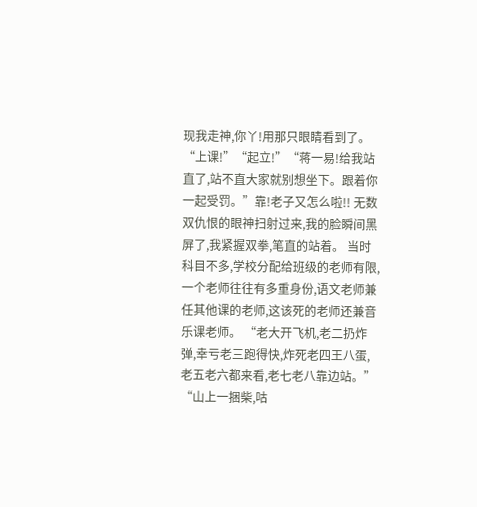现我走神,你丫!用那只眼睛看到了。 “上课!”“起立!”“蒋一易!给我站直了,站不直大家就别想坐下。跟着你一起受罚。”靠!老子又怎么啦!! 无数双仇恨的眼神扫射过来,我的脸瞬间黑屏了,我紧握双拳,笔直的站着。 当时科目不多,学校分配给班级的老师有限,一个老师往往有多重身份,语文老师兼任其他课的老师,这该死的老师还兼音乐课老师。 “老大开飞机,老二扔炸弹,幸亏老三跑得快,炸死老四王八蛋,老五老六都来看,老七老八靠边站。” “山上一捆柴,咕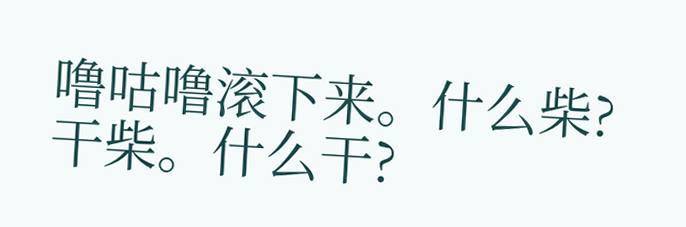噜咕噜滚下来。什么柴?干柴。什么干?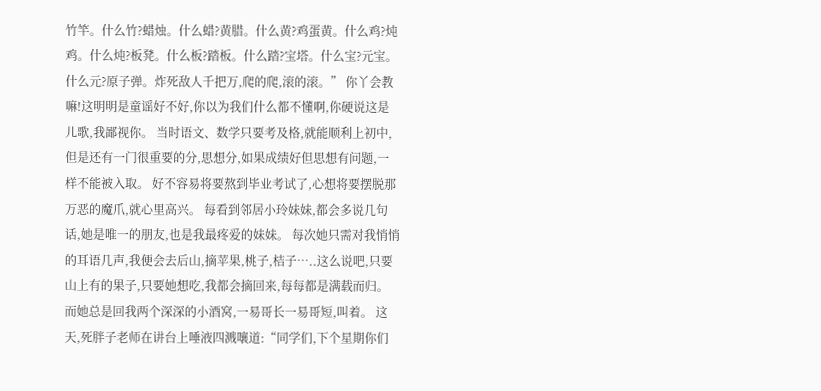竹竿。什么竹?蜡烛。什么蜡?黄腊。什么黄?鸡蛋黄。什么鸡?炖鸡。什么炖?板凳。什么板?踏板。什么踏?宝塔。什么宝?元宝。什么元?原子弹。炸死敌人千把万,爬的爬,滚的滚。” 你丫会教嘛!这明明是童谣好不好,你以为我们什么都不懂啊,你硬说这是儿歌,我鄙视你。 当时语文、数学只要考及格,就能顺利上初中,但是还有一门很重要的分,思想分,如果成绩好但思想有问题,一样不能被入取。 好不容易将要熬到毕业考试了,心想将要摆脱那万恶的魔爪,就心里高兴。 每看到邻居小玲妹妹,都会多说几句话,她是唯一的朋友,也是我最疼爱的妹妹。 每次她只需对我悄悄的耳语几声,我便会去后山,摘苹果,桃子,桔子…..这么说吧,只要山上有的果子,只要她想吃,我都会摘回来,每每都是满载而归。而她总是回我两个深深的小酒窝,一易哥长一易哥短,叫着。 这天,死胖子老师在讲台上唾液四溅嚷道:“同学们,下个星期你们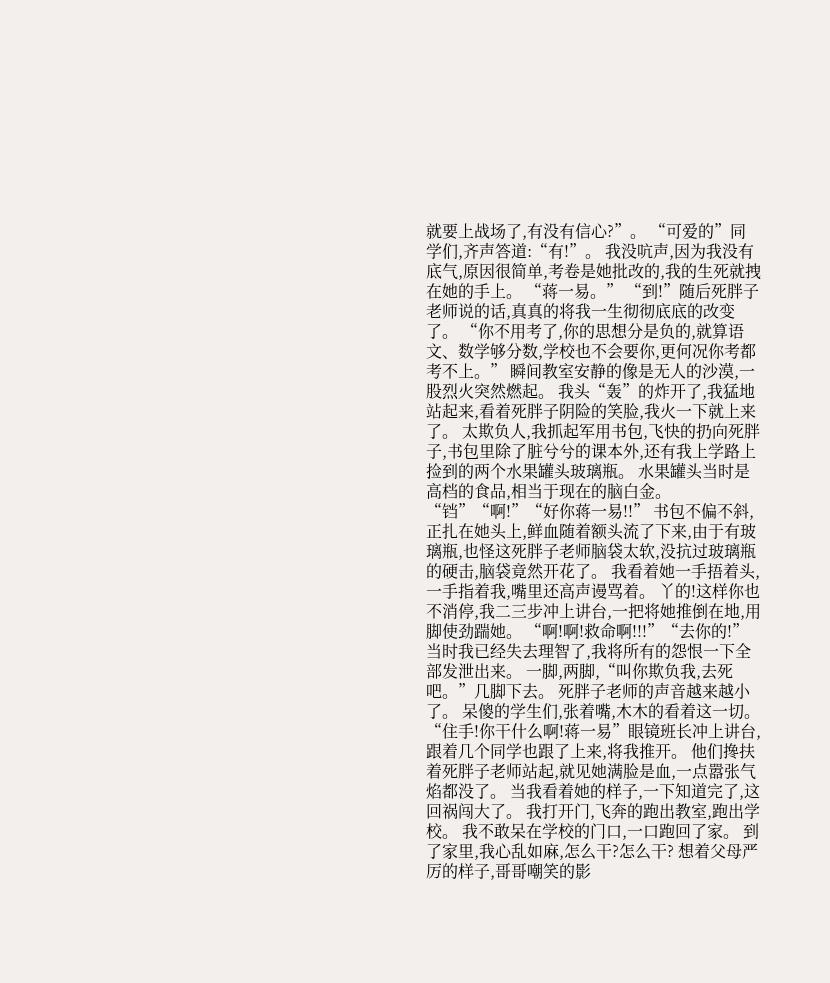就要上战场了,有没有信心?”。 “可爱的”同学们,齐声答道:“有!”。 我没吭声,因为我没有底气,原因很简单,考卷是她批改的,我的生死就拽在她的手上。 “蒋一易。” “到!”随后死胖子老师说的话,真真的将我一生彻彻底底的改变了。 “你不用考了,你的思想分是负的,就算语文、数学够分数,学校也不会要你,更何况你考都考不上。” 瞬间教室安静的像是无人的沙漠,一股烈火突然燃起。 我头“轰”的炸开了,我猛地站起来,看着死胖子阴险的笑脸,我火一下就上来了。 太欺负人,我抓起军用书包,飞快的扔向死胖子,书包里除了脏兮兮的课本外,还有我上学路上捡到的两个水果罐头玻璃瓶。 水果罐头当时是高档的食品,相当于现在的脑白金。 “铛”“啊!”“好你蒋一易!!” 书包不偏不斜,正扎在她头上,鲜血随着额头流了下来,由于有玻璃瓶,也怪这死胖子老师脑袋太软,没抗过玻璃瓶的硬击,脑袋竟然开花了。 我看着她一手捂着头,一手指着我,嘴里还高声谩骂着。 丫的!这样你也不消停,我二三步冲上讲台,一把将她推倒在地,用脚使劲踹她。 “啊!啊!救命啊!!!”“去你的!”当时我已经失去理智了,我将所有的怨恨一下全部发泄出来。 一脚,两脚,“叫你欺负我,去死吧。”几脚下去。 死胖子老师的声音越来越小了。 呆傻的学生们,张着嘴,木木的看着这一切。 “住手!你干什么啊!蒋一易”眼镜班长冲上讲台,跟着几个同学也跟了上来,将我推开。 他们搀扶着死胖子老师站起,就见她满脸是血,一点嚣张气焰都没了。 当我看着她的样子,一下知道完了,这回祸闯大了。 我打开门,飞奔的跑出教室,跑出学校。 我不敢呆在学校的门口,一口跑回了家。 到了家里,我心乱如麻,怎么干?怎么干? 想着父母严厉的样子,哥哥嘲笑的影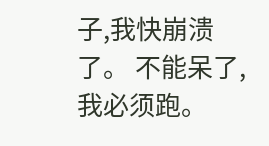子,我快崩溃了。 不能呆了,我必须跑。